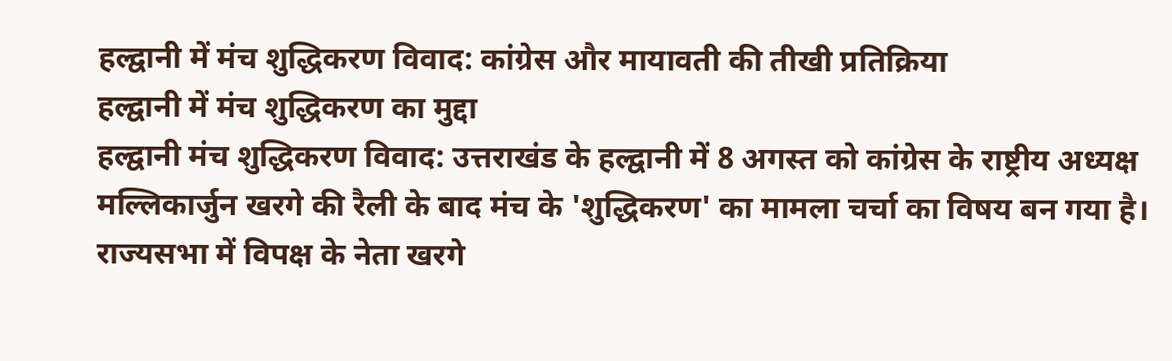हल्द्वानी में मंच शुद्धिकरण विवाद: कांग्रेस और मायावती की तीखी प्रतिक्रिया
हल्द्वानी में मंच शुद्धिकरण का मुद्दा
हल्द्वानी मंच शुद्धिकरण विवाद: उत्तराखंड के हल्द्वानी में 8 अगस्त को कांग्रेस के राष्ट्रीय अध्यक्ष मल्लिकार्जुन खरगे की रैली के बाद मंच के 'शुद्धिकरण' का मामला चर्चा का विषय बन गया है। राज्यसभा में विपक्ष के नेता खरगे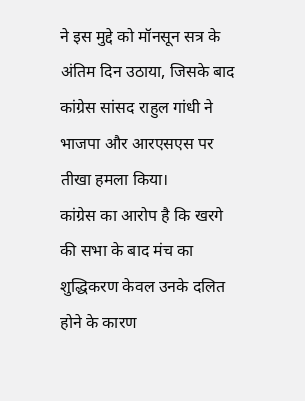ने इस मुद्दे को मॉनसून सत्र के अंतिम दिन उठाया, जिसके बाद कांग्रेस सांसद राहुल गांधी ने भाजपा और आरएसएस पर तीखा हमला किया।
कांग्रेस का आरोप है कि खरगे की सभा के बाद मंच का शुद्धिकरण केवल उनके दलित होने के कारण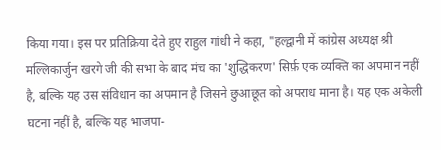किया गया। इस पर प्रतिक्रिया देते हुए राहुल गांधी ने कहा, "हल्द्वानी में कांग्रेस अध्यक्ष श्री मल्लिकार्जुन खरगे जी की सभा के बाद मंच का 'शुद्धिकरण' सिर्फ़ एक व्यक्ति का अपमान नहीं है, बल्कि यह उस संविधान का अपमान है जिसने छुआछूत को अपराध माना है। यह एक अकेली घटना नहीं है, बल्कि यह भाजपा-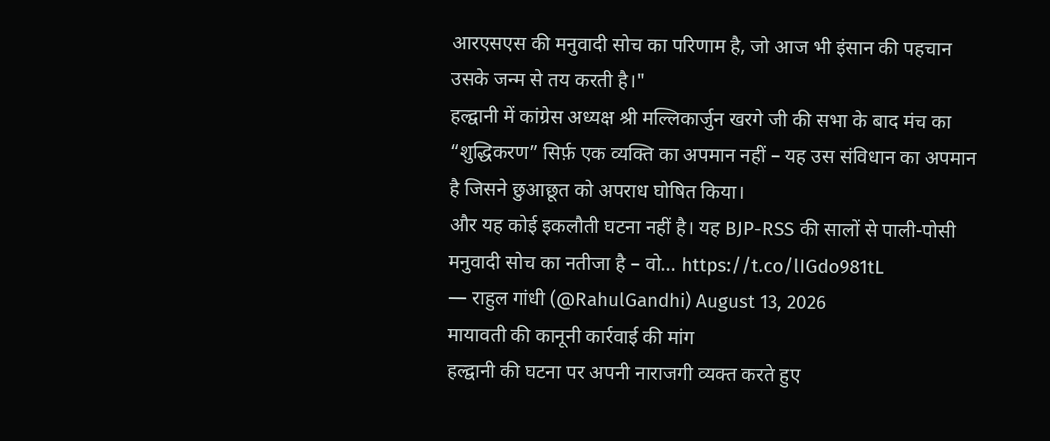आरएसएस की मनुवादी सोच का परिणाम है, जो आज भी इंसान की पहचान उसके जन्म से तय करती है।"
हल्द्वानी में कांग्रेस अध्यक्ष श्री मल्लिकार्जुन खरगे जी की सभा के बाद मंच का “शुद्धिकरण” सिर्फ़ एक व्यक्ति का अपमान नहीं – यह उस संविधान का अपमान है जिसने छुआछूत को अपराध घोषित किया।
और यह कोई इकलौती घटना नहीं है। यह BJP-RSS की सालों से पाली-पोसी मनुवादी सोच का नतीजा है – वो… https://t.co/lIGdo981tL
— राहुल गांधी (@RahulGandhi) August 13, 2026
मायावती की कानूनी कार्रवाई की मांग
हल्द्वानी की घटना पर अपनी नाराजगी व्यक्त करते हुए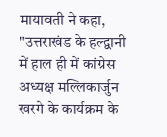मायावती ने कहा, "उत्तराखंड के हल्द्वानी में हाल ही में कांग्रेस अध्यक्ष मल्लिकार्जुन खरगे के कार्यक्रम के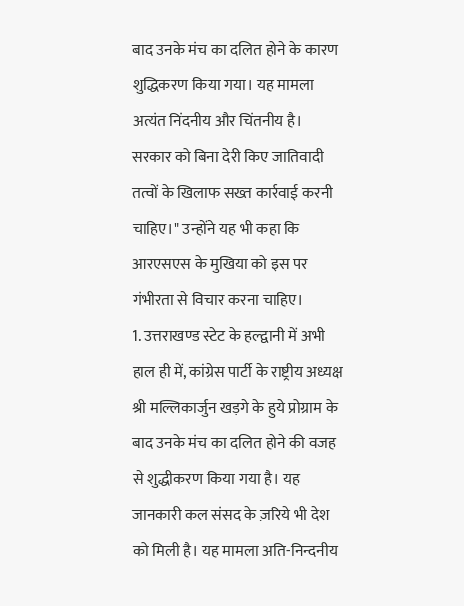बाद उनके मंच का दलित होने के कारण शुद्धिकरण किया गया। यह मामला अत्यंत निंदनीय और चिंतनीय है। सरकार को बिना देरी किए जातिवादी तत्वों के खिलाफ सख्त कार्रवाई करनी चाहिए।" उन्होंने यह भी कहा कि आरएसएस के मुखिया को इस पर गंभीरता से विचार करना चाहिए।
1. उत्तराखण्ड स्टेट के हल्द्वानी में अभी हाल ही में, कांग्रेस पार्टी के राष्ट्रीय अध्यक्ष श्री मल्लिकार्जुन खड़गे के हुये प्रोग्राम के बाद उनके मंच का दलित होने की वजह से शुद्धीकरण किया गया है। यह जानकारी कल संसद के ज़रिये भी देश को मिली है। यह मामला अति-निन्दनीय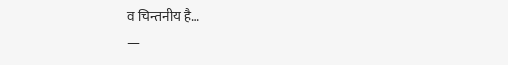व चिन्तनीय है…
—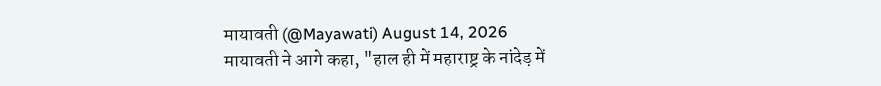मायावती (@Mayawati) August 14, 2026
मायावती ने आगे कहा, "हाल ही में महाराष्ट्र के नांदेड़ में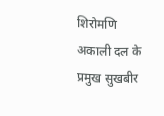शिरोमणि अकाली दल के प्रमुख सुखबीर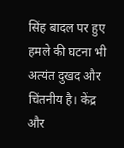सिंह बादल पर हुए हमले की घटना भी अत्यंत दुखद और चिंतनीय है। केंद्र और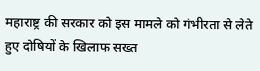महाराष्ट्र की सरकार को इस मामले को गंभीरता से लेते हुए दोषियों के खिलाफ सख्त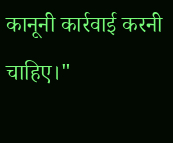कानूनी कार्रवाई करनी चाहिए।"